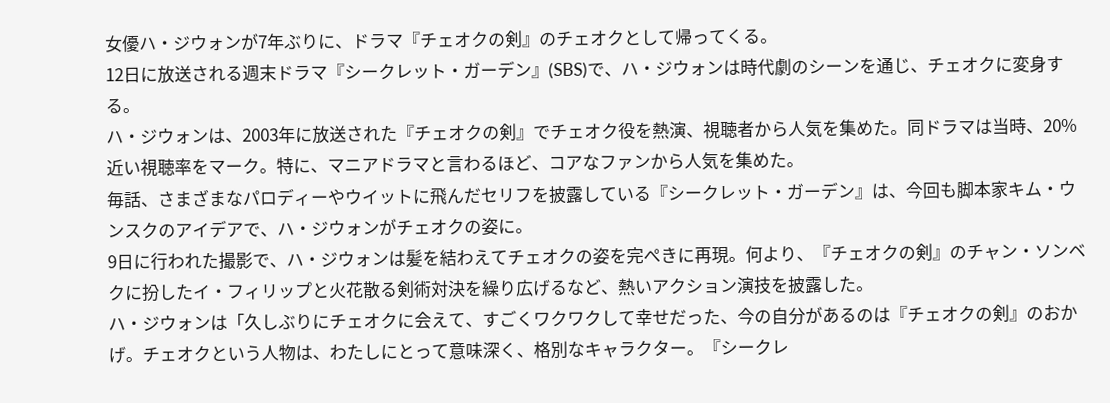女優ハ・ジウォンが7年ぶりに、ドラマ『チェオクの剣』のチェオクとして帰ってくる。
12日に放送される週末ドラマ『シークレット・ガーデン』(SBS)で、ハ・ジウォンは時代劇のシーンを通じ、チェオクに変身する。
ハ・ジウォンは、2003年に放送された『チェオクの剣』でチェオク役を熱演、視聴者から人気を集めた。同ドラマは当時、20%近い視聴率をマーク。特に、マニアドラマと言わるほど、コアなファンから人気を集めた。
毎話、さまざまなパロディーやウイットに飛んだセリフを披露している『シークレット・ガーデン』は、今回も脚本家キム・ウンスクのアイデアで、ハ・ジウォンがチェオクの姿に。
9日に行われた撮影で、ハ・ジウォンは髪を結わえてチェオクの姿を完ぺきに再現。何より、『チェオクの剣』のチャン・ソンベクに扮したイ・フィリップと火花散る剣術対決を繰り広げるなど、熱いアクション演技を披露した。
ハ・ジウォンは「久しぶりにチェオクに会えて、すごくワクワクして幸せだった、今の自分があるのは『チェオクの剣』のおかげ。チェオクという人物は、わたしにとって意味深く、格別なキャラクター。『シークレ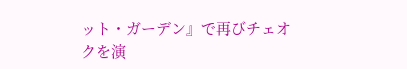ット・ガーデン』で再びチェオクを演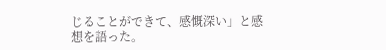じることができて、感慨深い」と感想を語った。